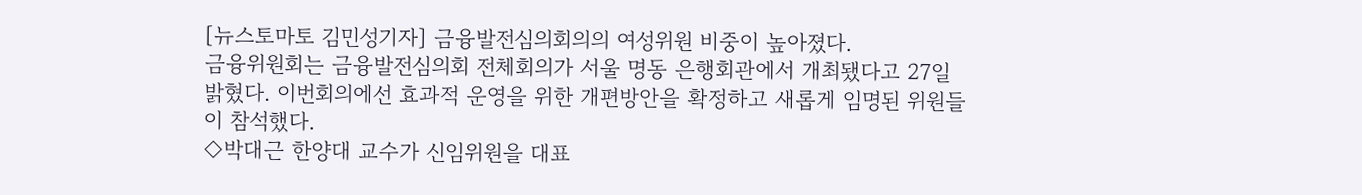[뉴스토마토 김민성기자] 금융발전심의회의의 여성위원 비중이 높아졌다.
금융위원회는 금융발전심의회 전체회의가 서울 명동 은행회관에서 개최됐다고 27일 밝혔다. 이번회의에선 효과적 운영을 위한 개편방안을 확정하고 새롭게 임명된 위원들이 참석했다.
◇박대근 한양대 교수가 신임위원을 대표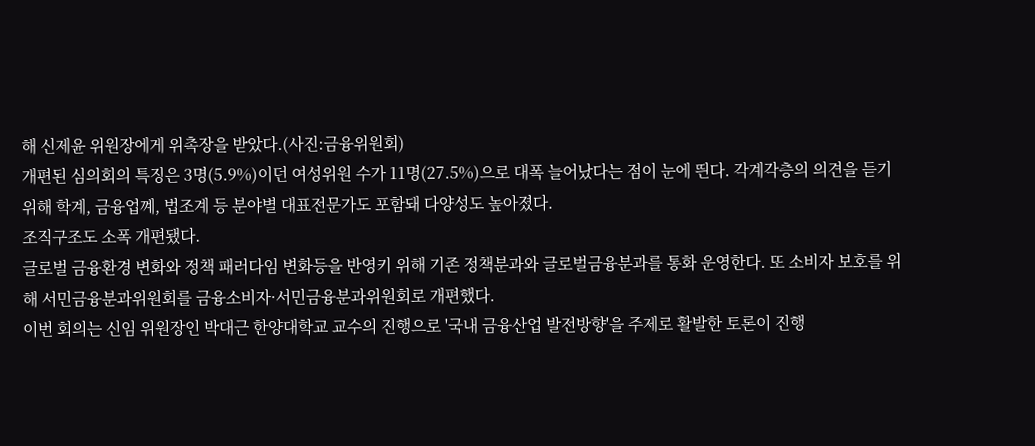해 신제윤 위원장에게 위촉장을 받았다.(사진:금융위원회)
개편된 심의회의 특징은 3명(5.9%)이던 여성위원 수가 11명(27.5%)으로 대폭 늘어났다는 점이 눈에 띈다. 각계각층의 의견을 듣기 위해 학계, 금융업꼐, 법조계 등 분야별 대표전문가도 포함돼 다양성도 높아졌다.
조직구조도 소폭 개편됐다.
글로벌 금융환경 변화와 정책 패러다임 변화등을 반영키 위해 기존 정책분과와 글로벌금융분과를 통화 운영한다. 또 소비자 보호를 위해 서민금융분과위원회를 금융소비자·서민금융분과위원회로 개편했다.
이번 회의는 신임 위원장인 박대근 한양대학교 교수의 진행으로 '국내 금융산업 발전방향'을 주제로 활발한 토론이 진행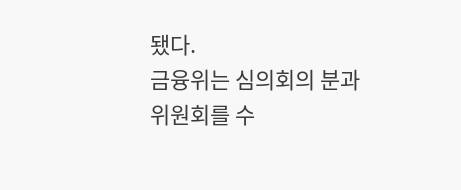됐다.
금융위는 심의회의 분과위원회를 수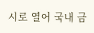시로 열어 국내 금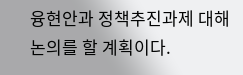융현안과 정책추진과제 대해 논의를 할 계획이다.